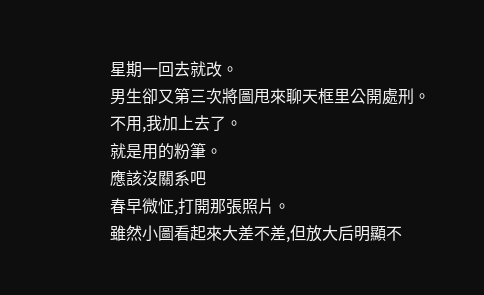星期一回去就改。
男生卻又第三次將圖甩來聊天框里公開處刑。
不用,我加上去了。
就是用的粉筆。
應該沒關系吧
春早微怔,打開那張照片。
雖然小圖看起來大差不差,但放大后明顯不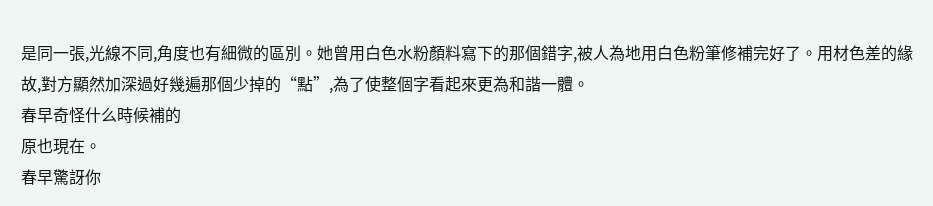是同一張,光線不同,角度也有細微的區別。她曾用白色水粉顏料寫下的那個錯字,被人為地用白色粉筆修補完好了。用材色差的緣故,對方顯然加深過好幾遍那個少掉的“點”,為了使整個字看起來更為和諧一體。
春早奇怪什么時候補的
原也現在。
春早驚訝你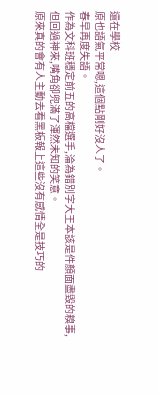還在學校
原也語氣平常嗯,這個點剛好沒人了。
春早再度失語。
作為文科班穩定前五的高檔選手,淪為錯別字大王本該是件顏面盡毀的糗事,但回過神來,嘴角卻兜滿了渾然未知的笑意。
原來真的會有人主動去看黑板報上這些沒有感情全是技巧的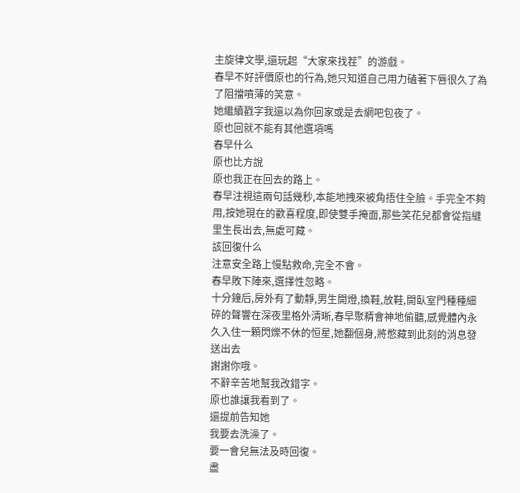主旋律文學,還玩起“大家來找茬”的游戲。
春早不好評價原也的行為,她只知道自己用力磕著下唇很久了為了阻擋噴薄的笑意。
她繼續戳字我還以為你回家或是去網吧包夜了。
原也回就不能有其他選項嗎
春早什么
原也比方說
原也我正在回去的路上。
春早注視這兩句話幾秒,本能地拽來被角捂住全臉。手完全不夠用,按她現在的歡喜程度,即使雙手掩面,那些笑花兒都會從指縫里生長出去,無處可藏。
該回復什么
注意安全路上慢點救命,完全不會。
春早敗下陣來,選擇性忽略。
十分鐘后,房外有了動靜,男生開燈,換鞋,放鞋,開臥室門種種細碎的聲響在深夜里格外清晰,春早聚精會神地偷聽,感覺體內永久入住一顆閃爍不休的恒星,她翻個身,將憋藏到此刻的消息發送出去
謝謝你哦。
不辭辛苦地幫我改錯字。
原也誰讓我看到了。
還提前告知她
我要去洗澡了。
要一會兒無法及時回復。
盡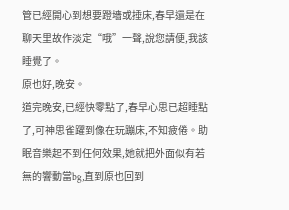管已經開心到想要蹬墻或捶床,春早還是在聊天里故作淡定“哦”一聲,說您請便,我該睡覺了。
原也好,晚安。
道完晚安,已經快零點了,春早心思已超睡點了,可神思雀躍到像在玩蹦床,不知疲倦。助眠音樂起不到任何效果,她就把外面似有若無的響動當bg,直到原也回到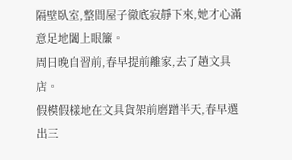隔壁臥室,整間屋子徹底寂靜下來,她才心滿意足地闔上眼簾。
周日晚自習前,春早提前離家,去了趟文具店。
假模假樣地在文具貨架前磨蹭半天,春早選出三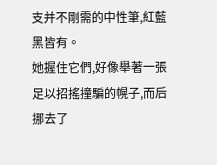支并不剛需的中性筆,紅藍黑皆有。
她握住它們,好像舉著一張足以招搖撞騙的幌子,而后挪去了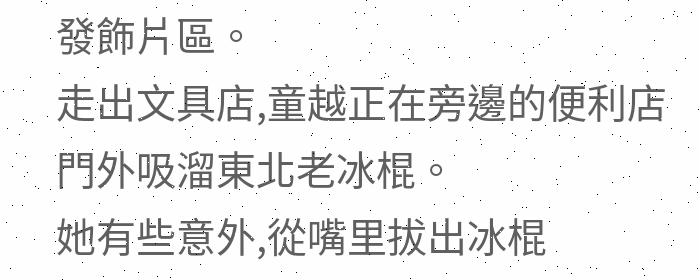發飾片區。
走出文具店,童越正在旁邊的便利店門外吸溜東北老冰棍。
她有些意外,從嘴里拔出冰棍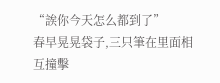“誒你今天怎么都到了”
春早晃晃袋子,三只筆在里面相互撞擊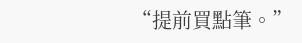“提前買點筆。”